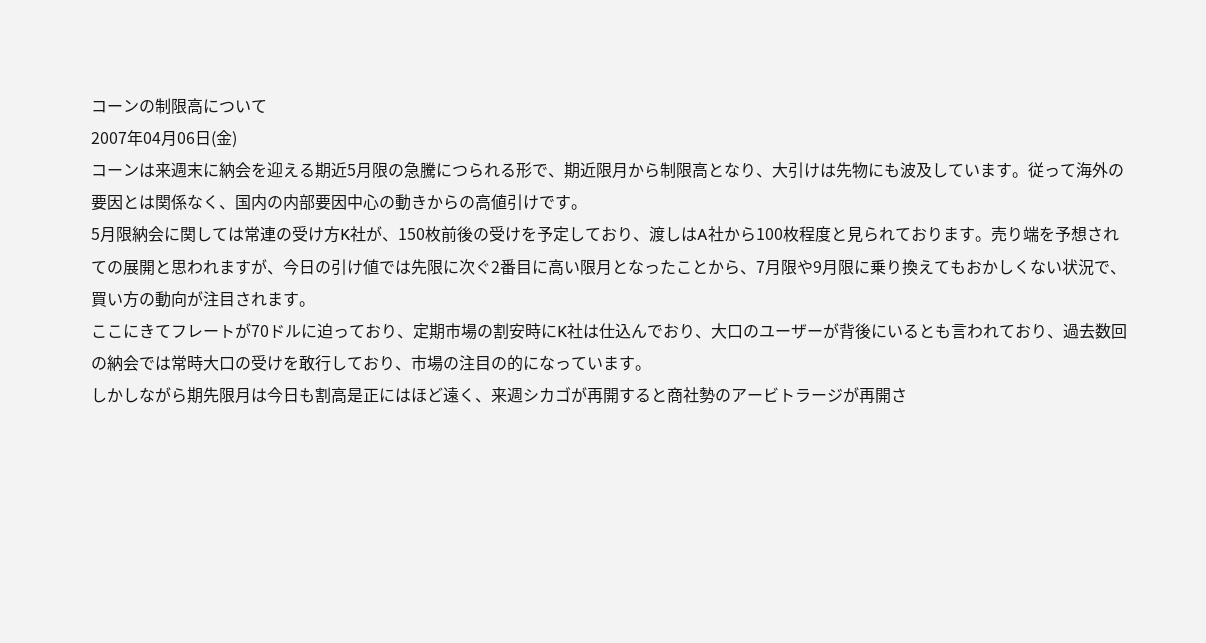コーンの制限高について
2007年04月06日(金)
コーンは来週末に納会を迎える期近5月限の急騰につられる形で、期近限月から制限高となり、大引けは先物にも波及しています。従って海外の要因とは関係なく、国内の内部要因中心の動きからの高値引けです。
5月限納会に関しては常連の受け方K社が、150枚前後の受けを予定しており、渡しはA社から100枚程度と見られております。売り端を予想されての展開と思われますが、今日の引け値では先限に次ぐ2番目に高い限月となったことから、7月限や9月限に乗り換えてもおかしくない状況で、買い方の動向が注目されます。
ここにきてフレートが70ドルに迫っており、定期市場の割安時にK社は仕込んでおり、大口のユーザーが背後にいるとも言われており、過去数回の納会では常時大口の受けを敢行しており、市場の注目の的になっています。
しかしながら期先限月は今日も割高是正にはほど遠く、来週シカゴが再開すると商社勢のアービトラージが再開さ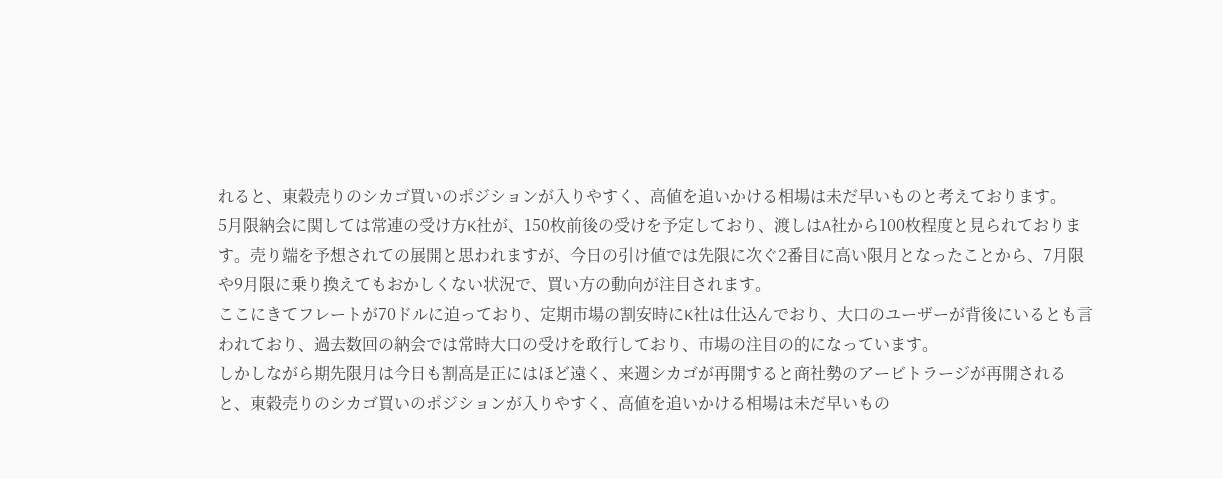れると、東穀売りのシカゴ買いのポジションが入りやすく、高値を追いかける相場は未だ早いものと考えております。
5月限納会に関しては常連の受け方K社が、150枚前後の受けを予定しており、渡しはA社から100枚程度と見られております。売り端を予想されての展開と思われますが、今日の引け値では先限に次ぐ2番目に高い限月となったことから、7月限や9月限に乗り換えてもおかしくない状況で、買い方の動向が注目されます。
ここにきてフレートが70ドルに迫っており、定期市場の割安時にK社は仕込んでおり、大口のユーザーが背後にいるとも言われており、過去数回の納会では常時大口の受けを敢行しており、市場の注目の的になっています。
しかしながら期先限月は今日も割高是正にはほど遠く、来週シカゴが再開すると商社勢のアービトラージが再開されると、東穀売りのシカゴ買いのポジションが入りやすく、高値を追いかける相場は未だ早いもの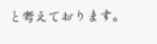と考えております。